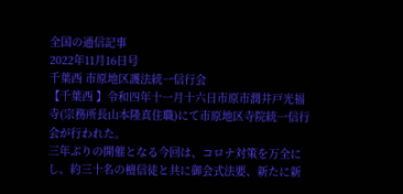全国の通信記事
2022年11月16日号
千葉西 市原地区護法統一信行会
【千葉西 】令和四年十一月十六日市原市潤井戸光福寺(宗務所長山本隆真住職)にて市原地区寺院統一信行会が行われた。
三年ぶりの開催となる今回は、コロナ対策を万全にし、約三十名の檀信徒と共に御会式法要、新たに新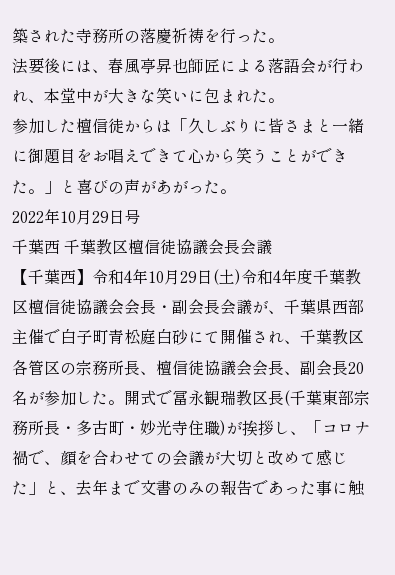築された寺務所の落慶祈祷を行った。
法要後には、春風亭昇也師匠による落語会が行われ、本堂中が大きな笑いに包まれた。
参加した檀信徒からは「久しぶりに皆さまと一緒に御題目をお唱えできて心から笑うことができた。」と喜びの声があがった。
2022年10月29日号
千葉西 千葉教区檀信徒協議会長会議
【千葉西】令和4年10月29日(土)令和4年度千葉教区檀信徒協議会会長・副会長会議が、千葉県西部主催で白子町青松庭白砂にて開催され、千葉教区各管区の宗務所長、檀信徒協議会会長、副会長20名が参加した。開式で冨永観瑞教区長(千葉東部宗務所長・多古町・妙光寺住職)が挨拶し、「コロナ禍で、顔を合わせての会議が大切と改めて感じた」と、去年まで文書のみの報告であった事に触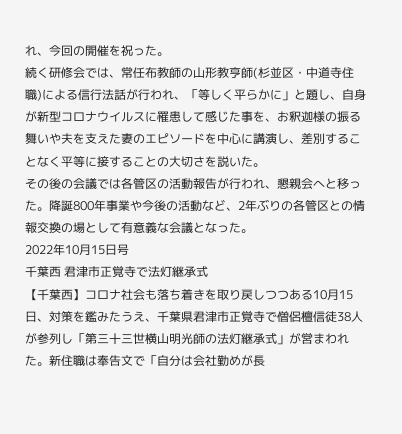れ、今回の開催を祝った。
続く研修会では、常任布教師の山形教亨師(杉並区・中道寺住職)による信行法話が行われ、「等しく平らかに」と題し、自身が新型コロナウイルスに罹患して感じた事を、お釈迦様の振る舞いや夫を支えた妻のエピソードを中心に講演し、差別することなく平等に接することの大切さを説いた。
その後の会議では各管区の活動報告が行われ、懇親会へと移った。降誕800年事業や今後の活動など、2年ぶりの各管区との情報交換の場として有意義な会議となった。
2022年10月15日号
千葉西 君津市正覚寺で法灯継承式
【千葉西】コロナ社会も落ち着きを取り戻しつつある10月15日、対策を鑑みたうえ、千葉県君津市正覚寺で僧侶檀信徒38人が参列し「第三十三世横山明光師の法灯継承式」が営まわれた。新住職は奉告文で「自分は会社勤めが長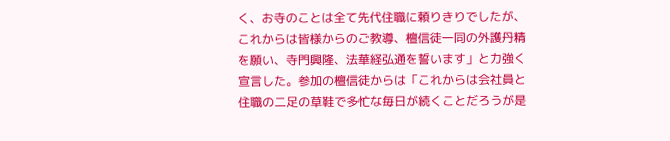く、お寺のことは全て先代住職に頼りきりでしたが、これからは皆様からのご教導、檀信徒一同の外護丹精を願い、寺門興隆、法華経弘通を誓います」と力強く宣言した。参加の檀信徒からは「これからは会社員と住職の二足の草鞋で多忙な毎日が続くことだろうが是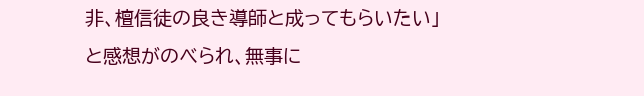非、檀信徒の良き導師と成ってもらいたい」と感想がのべられ、無事に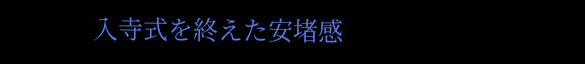入寺式を終えた安堵感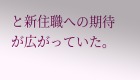と新住職への期待が広がっていた。